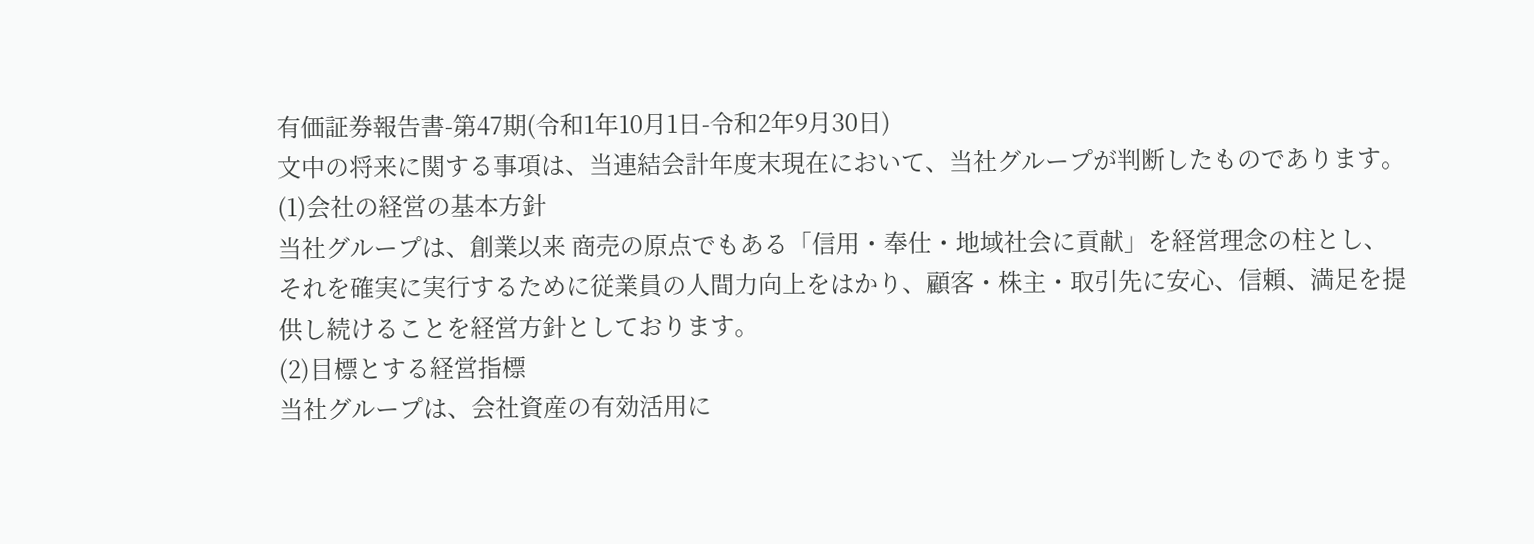有価証券報告書-第47期(令和1年10月1日-令和2年9月30日)
文中の将来に関する事項は、当連結会計年度末現在において、当社グループが判断したものであります。
(1)会社の経営の基本方針
当社グループは、創業以来 商売の原点でもある「信用・奉仕・地域社会に貢献」を経営理念の柱とし、それを確実に実行するために従業員の人間力向上をはかり、顧客・株主・取引先に安心、信頼、満足を提供し続けることを経営方針としております。
(2)目標とする経営指標
当社グループは、会社資産の有効活用に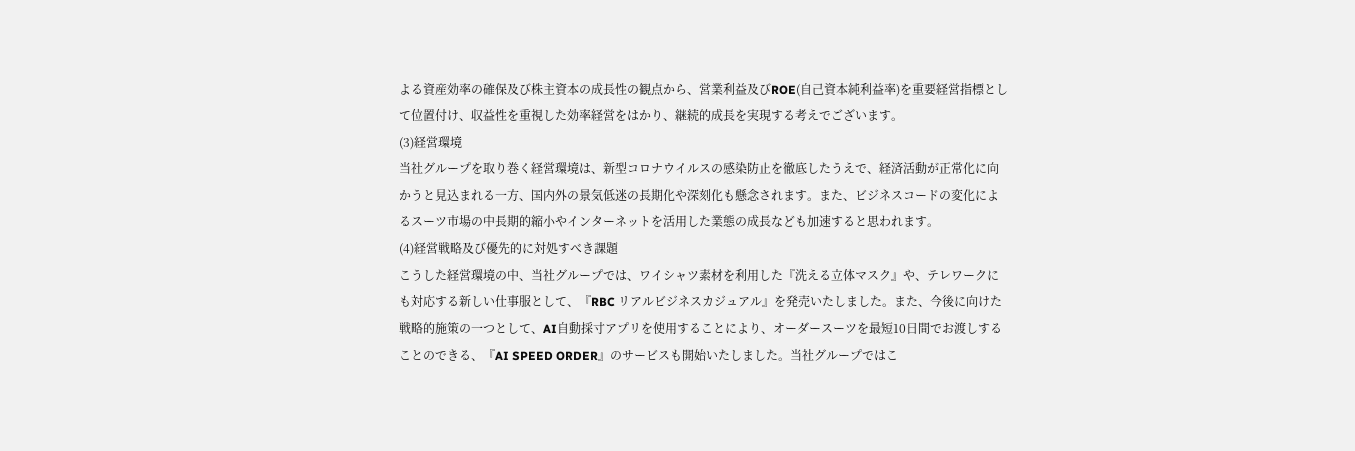よる資産効率の確保及び株主資本の成長性の観点から、営業利益及びROE(自己資本純利益率)を重要経営指標として位置付け、収益性を重視した効率経営をはかり、継続的成長を実現する考えでございます。
(3)経営環境
当社グループを取り巻く経営環境は、新型コロナウイルスの感染防止を徹底したうえで、経済活動が正常化に向かうと見込まれる一方、国内外の景気低迷の長期化や深刻化も懸念されます。また、ビジネスコードの変化によるスーツ市場の中長期的縮小やインターネットを活用した業態の成長なども加速すると思われます。
(4)経営戦略及び優先的に対処すべき課題
こうした経営環境の中、当社グループでは、ワイシャツ素材を利用した『洗える立体マスク』や、テレワークにも対応する新しい仕事服として、『RBC リアルビジネスカジュアル』を発売いたしました。また、今後に向けた戦略的施策の一つとして、AI自動採寸アプリを使用することにより、オーダースーツを最短10日間でお渡しすることのできる、『AI SPEED ORDER』のサービスも開始いたしました。当社グループではこ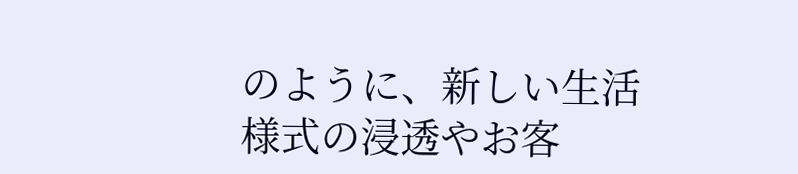のように、新しい生活様式の浸透やお客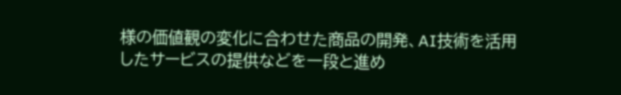様の価値観の変化に合わせた商品の開発、AI技術を活用したサービスの提供などを一段と進め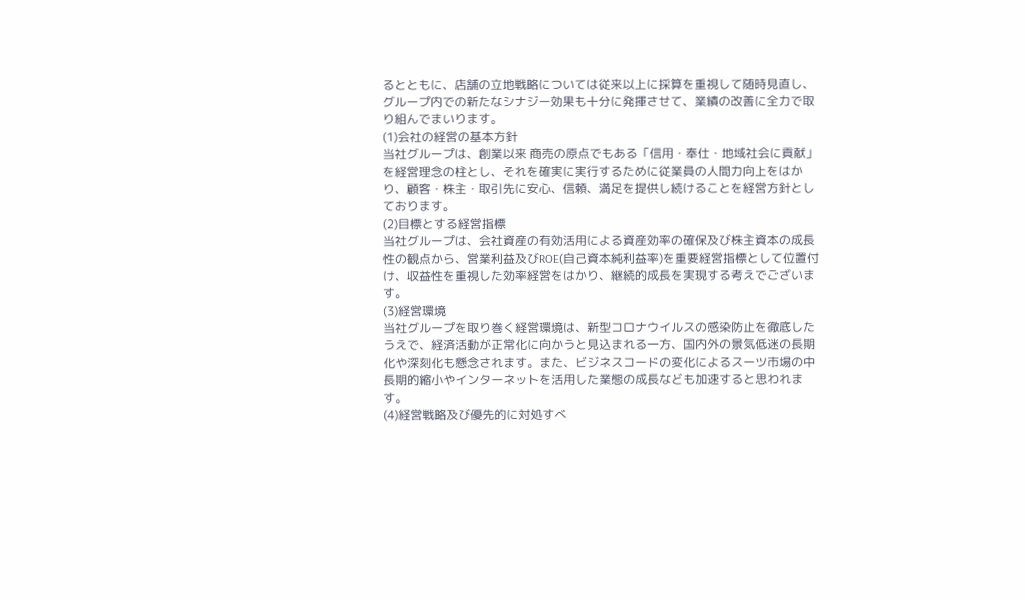るとともに、店舗の立地戦略については従来以上に採算を重視して随時見直し、グループ内での新たなシナジー効果も十分に発揮させて、業績の改善に全力で取り組んでまいります。
(1)会社の経営の基本方針
当社グループは、創業以来 商売の原点でもある「信用・奉仕・地域社会に貢献」を経営理念の柱とし、それを確実に実行するために従業員の人間力向上をはかり、顧客・株主・取引先に安心、信頼、満足を提供し続けることを経営方針としております。
(2)目標とする経営指標
当社グループは、会社資産の有効活用による資産効率の確保及び株主資本の成長性の観点から、営業利益及びROE(自己資本純利益率)を重要経営指標として位置付け、収益性を重視した効率経営をはかり、継続的成長を実現する考えでございます。
(3)経営環境
当社グループを取り巻く経営環境は、新型コロナウイルスの感染防止を徹底したうえで、経済活動が正常化に向かうと見込まれる一方、国内外の景気低迷の長期化や深刻化も懸念されます。また、ビジネスコードの変化によるスーツ市場の中長期的縮小やインターネットを活用した業態の成長なども加速すると思われます。
(4)経営戦略及び優先的に対処すべ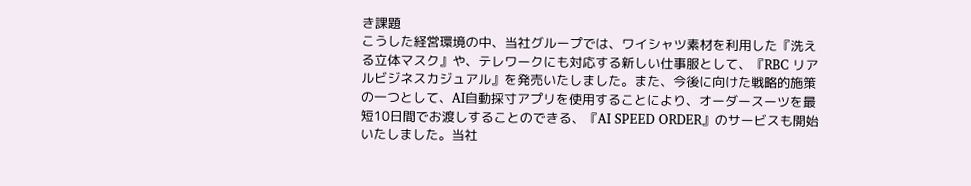き課題
こうした経営環境の中、当社グループでは、ワイシャツ素材を利用した『洗える立体マスク』や、テレワークにも対応する新しい仕事服として、『RBC リアルビジネスカジュアル』を発売いたしました。また、今後に向けた戦略的施策の一つとして、AI自動採寸アプリを使用することにより、オーダースーツを最短10日間でお渡しすることのできる、『AI SPEED ORDER』のサービスも開始いたしました。当社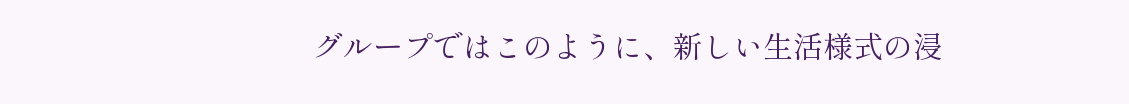グループではこのように、新しい生活様式の浸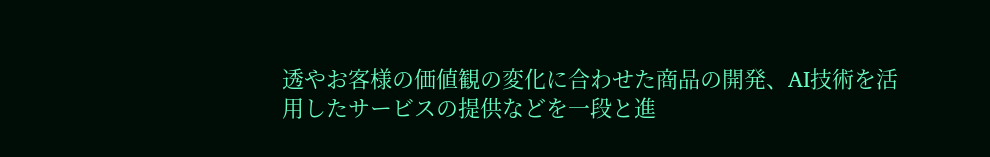透やお客様の価値観の変化に合わせた商品の開発、AI技術を活用したサービスの提供などを一段と進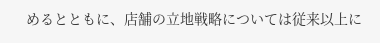めるとともに、店舗の立地戦略については従来以上に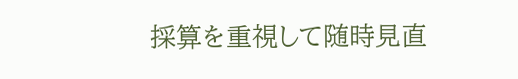採算を重視して随時見直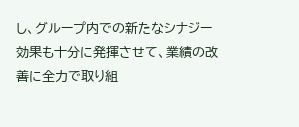し、グループ内での新たなシナジー効果も十分に発揮させて、業績の改善に全力で取り組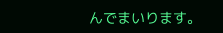んでまいります。